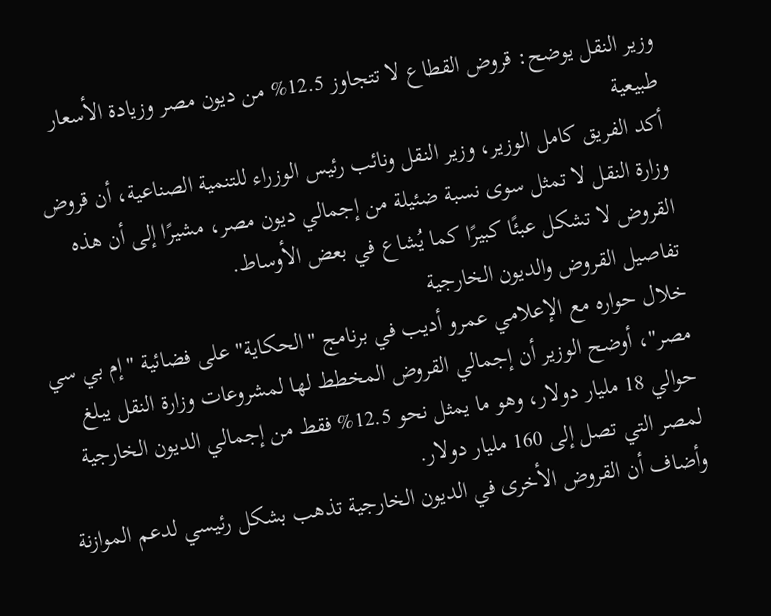وزير النقل يوضح: قروض القطاع لا تتجاوز 12.5% من ديون مصر وزيادة الأسعار طبيعية
أكد الفريق كامل الوزير، وزير النقل ونائب رئيس الوزراء للتنمية الصناعية، أن قروض وزارة النقل لا تمثل سوى نسبة ضئيلة من إجمالي ديون مصر، مشيرًا إلى أن هذه القروض لا تشكل عبئًا كبيرًا كما يُشاع في بعض الأوساط.
تفاصيل القروض والديون الخارجية
خلال حواره مع الإعلامي عمرو أديب في برنامج "الحكاية" على فضائية "إم بي سي مصر"، أوضح الوزير أن إجمالي القروض المخطط لها لمشروعات وزارة النقل يبلغ حوالي 18 مليار دولار، وهو ما يمثل نحو 12.5% فقط من إجمالي الديون الخارجية لمصر التي تصل إلى 160 مليار دولار.
وأضاف أن القروض الأخرى في الديون الخارجية تذهب بشكل رئيسي لدعم الموازنة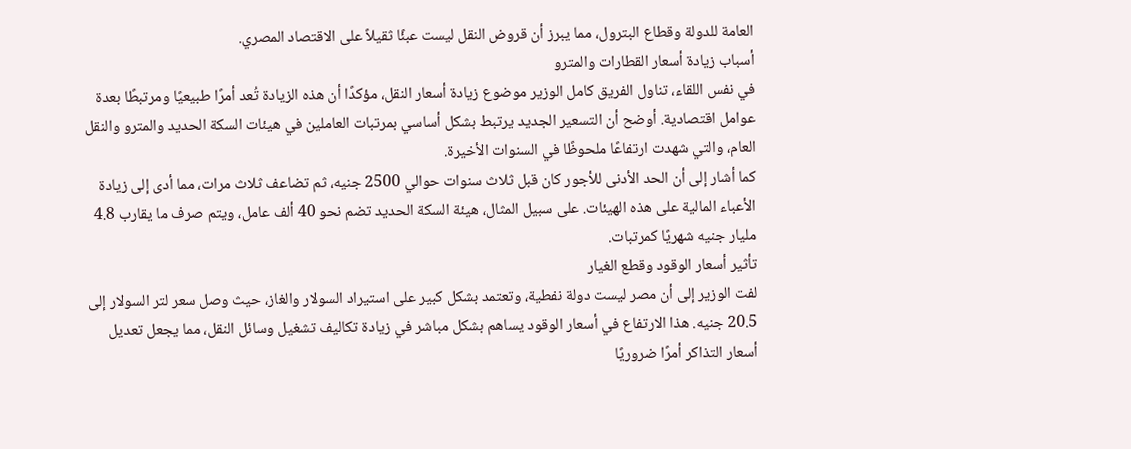العامة للدولة وقطاع البترول، مما يبرز أن قروض النقل ليست عبئًا ثقيلاً على الاقتصاد المصري.
أسباب زيادة أسعار القطارات والمترو
في نفس اللقاء، تناول الفريق كامل الوزير موضوع زيادة أسعار النقل، مؤكدًا أن هذه الزيادة تُعد أمرًا طبيعيًا ومرتبطًا بعدة عوامل اقتصادية. أوضح أن التسعير الجديد يرتبط بشكل أساسي بمرتبات العاملين في هيئات السكة الحديد والمترو والنقل العام، والتي شهدت ارتفاعًا ملحوظًا في السنوات الأخيرة.
كما أشار إلى أن الحد الأدنى للأجور كان قبل ثلاث سنوات حوالي 2500 جنيه، ثم تضاعف ثلاث مرات، مما أدى إلى زيادة الأعباء المالية على هذه الهيئات. على سبيل المثال، هيئة السكة الحديد تضم نحو 40 ألف عامل، ويتم صرف ما يقارب 4.8 مليار جنيه شهريًا كمرتبات.
تأثير أسعار الوقود وقطع الغيار
لفت الوزير إلى أن مصر ليست دولة نفطية، وتعتمد بشكل كبير على استيراد السولار والغاز، حيث وصل سعر لتر السولار إلى 20.5 جنيه. هذا الارتفاع في أسعار الوقود يساهم بشكل مباشر في زيادة تكاليف تشغيل وسائل النقل، مما يجعل تعديل أسعار التذاكر أمرًا ضروريًا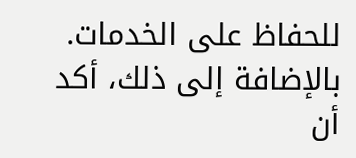للحفاظ على الخدمات.
بالإضافة إلى ذلك، أكد أن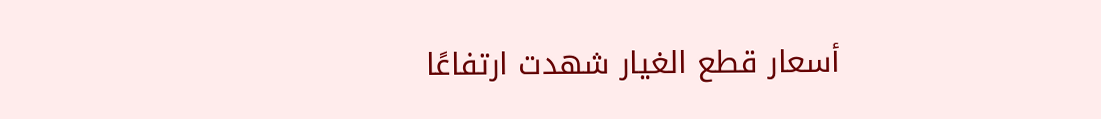أسعار قطع الغيار شهدت ارتفاعًا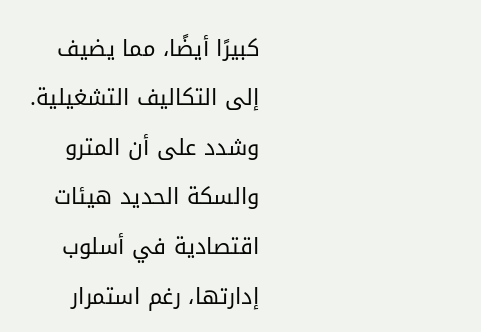كبيرًا أيضًا، مما يضيف إلى التكاليف التشغيلية. وشدد على أن المترو والسكة الحديد هيئات اقتصادية في أسلوب إدارتها، رغم استمرار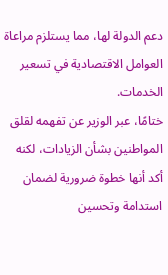دعم الدولة لها، مما يستلزم مراعاة العوامل الاقتصادية في تسعير الخدمات.
ختامًا، عبر الوزير عن تفهمه لقلق المواطنين بشأن الزيادات، لكنه أكد أنها خطوة ضرورية لضمان استدامة وتحسين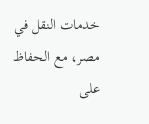خدمات النقل في مصر، مع الحفاظ على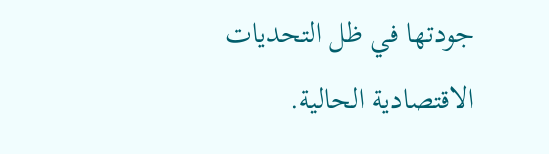جودتها في ظل التحديات الاقتصادية الحالية.